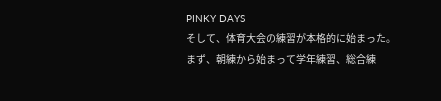PINKY DAYS
そして、体育大会の練習が本格的に始まった。
まず、朝練から始まって学年練習、総合練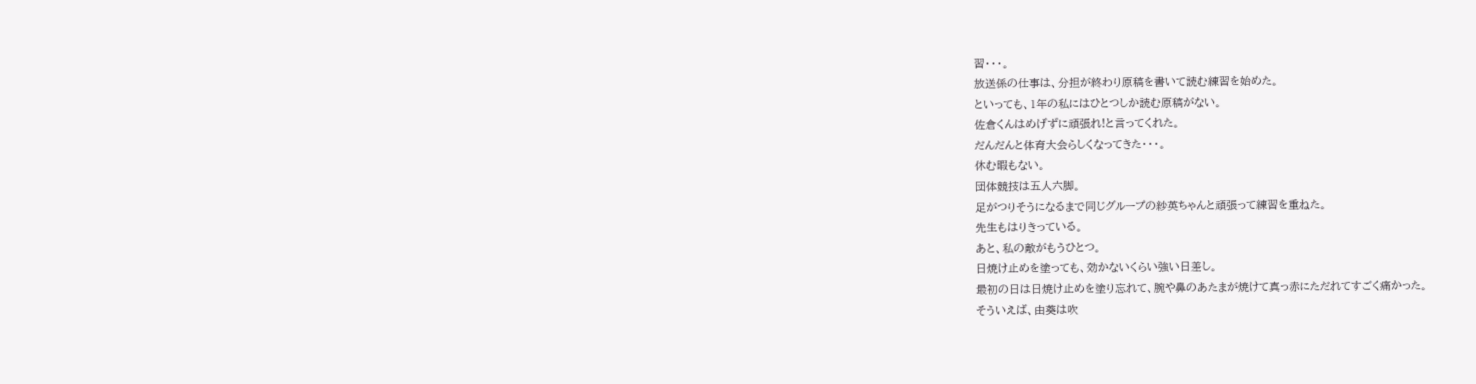習・・・。
放送係の仕事は、分担が終わり原稿を書いて読む練習を始めた。
といっても、1年の私にはひとつしか読む原稿がない。
佐倉くんはめげずに頑張れ!と言ってくれた。
だんだんと体育大会らしくなってきた・・・。
休む暇もない。
団体競技は五人六脚。
足がつりそうになるまで同じグループの紗英ちゃんと頑張って練習を重ねた。
先生もはりきっている。
あと、私の敵がもうひとつ。
日焼け止めを塗っても、効かないくらい強い日差し。
最初の日は日焼け止めを塗り忘れて、腕や鼻のあたまが焼けて真っ赤にただれてすごく痛かった。
そういえば、由葵は吹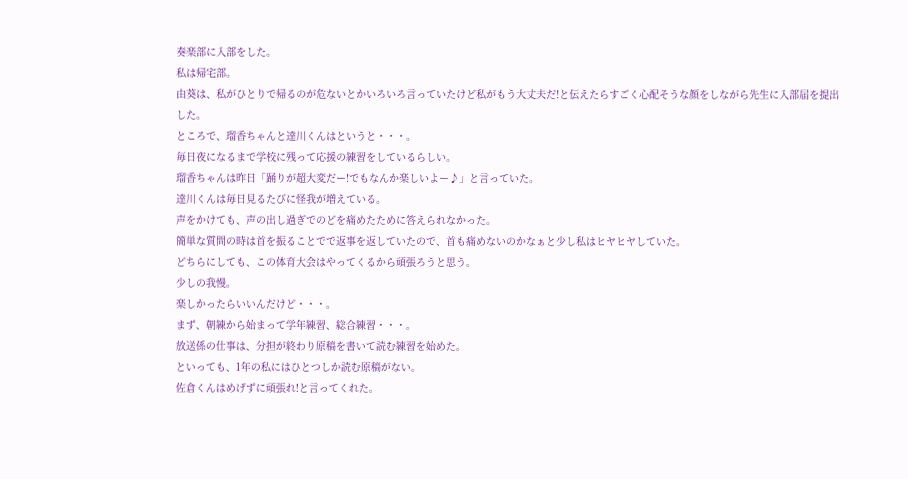奏楽部に入部をした。
私は帰宅部。
由葵は、私がひとりで帰るのが危ないとかいろいろ言っていたけど私がもう大丈夫だ!と伝えたらすごく心配そうな顔をしながら先生に入部届を提出した。
ところで、瑠香ちゃんと達川くんはというと・・・。
毎日夜になるまで学校に残って応援の練習をしているらしい。
瑠香ちゃんは昨日「踊りが超大変だー!でもなんか楽しいよー♪」と言っていた。
達川くんは毎日見るたびに怪我が増えている。
声をかけても、声の出し過ぎでのどを痛めたために答えられなかった。
簡単な質問の時は首を振ることでで返事を返していたので、首も痛めないのかなぁと少し私はヒヤヒヤしていた。
どちらにしても、この体育大会はやってくるから頑張ろうと思う。
少しの我慢。
楽しかったらいいんだけど・・・。
まず、朝練から始まって学年練習、総合練習・・・。
放送係の仕事は、分担が終わり原稿を書いて読む練習を始めた。
といっても、1年の私にはひとつしか読む原稿がない。
佐倉くんはめげずに頑張れ!と言ってくれた。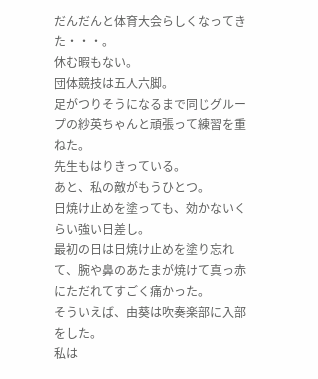だんだんと体育大会らしくなってきた・・・。
休む暇もない。
団体競技は五人六脚。
足がつりそうになるまで同じグループの紗英ちゃんと頑張って練習を重ねた。
先生もはりきっている。
あと、私の敵がもうひとつ。
日焼け止めを塗っても、効かないくらい強い日差し。
最初の日は日焼け止めを塗り忘れて、腕や鼻のあたまが焼けて真っ赤にただれてすごく痛かった。
そういえば、由葵は吹奏楽部に入部をした。
私は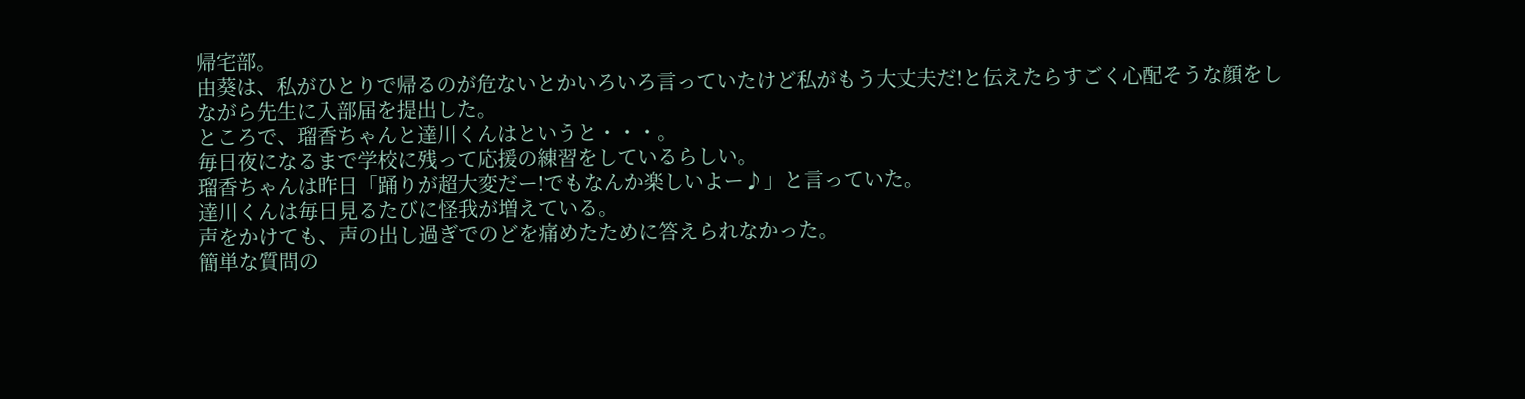帰宅部。
由葵は、私がひとりで帰るのが危ないとかいろいろ言っていたけど私がもう大丈夫だ!と伝えたらすごく心配そうな顔をしながら先生に入部届を提出した。
ところで、瑠香ちゃんと達川くんはというと・・・。
毎日夜になるまで学校に残って応援の練習をしているらしい。
瑠香ちゃんは昨日「踊りが超大変だー!でもなんか楽しいよー♪」と言っていた。
達川くんは毎日見るたびに怪我が増えている。
声をかけても、声の出し過ぎでのどを痛めたために答えられなかった。
簡単な質問の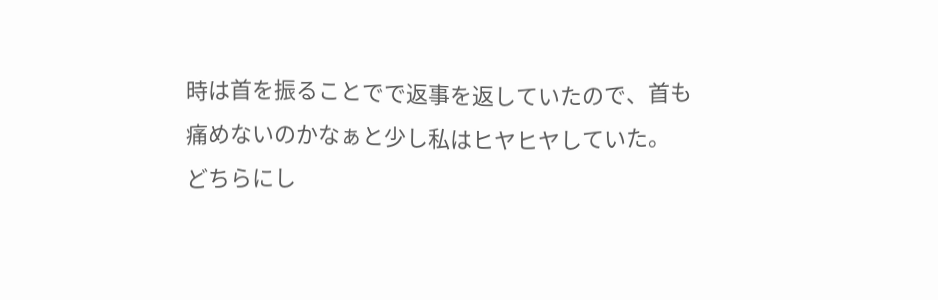時は首を振ることでで返事を返していたので、首も痛めないのかなぁと少し私はヒヤヒヤしていた。
どちらにし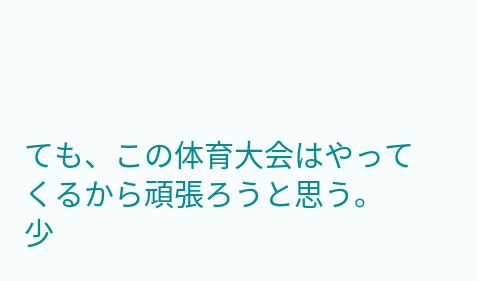ても、この体育大会はやってくるから頑張ろうと思う。
少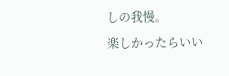しの我慢。
楽しかったらいい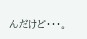んだけど・・・。